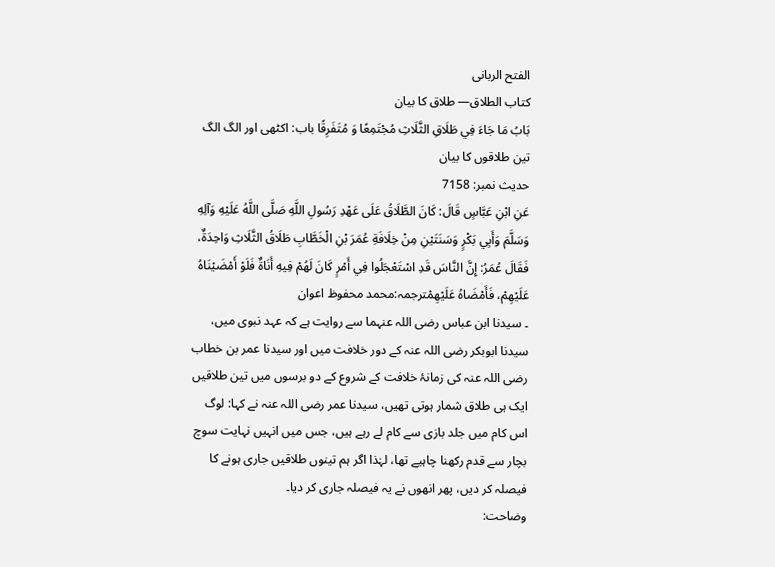الفتح الربانی
كتاب الطلاق— طلاق کا بیان
بَابُ مَا جَاءَ فِي طَلَاقِ الثَّلَاثِ مُجْتَمِعًا وَ مُتَفَرِقًا باب: اکٹھی اور الگ الگ تین طلاقوں کا بیان
حدیث نمبر: 7158
عَنِ ابْنِ عَبَّاسٍ قَالَ: كَانَ الطَّلَاقُ عَلَى عَهْدِ رَسُولِ اللَّهِ صَلَّى اللَّهُ عَلَيْهِ وَآلِهِ وَسَلَّمَ وَأَبِي بَكْرٍ وَسَنَتَيْنِ مِنْ خِلَافَةِ عُمَرَ بْنِ الْخَطَّابِ طَلَاقُ الثَّلَاثِ وَاحِدَةٌ، فَقَالَ عُمَرُ: إِنَّ النَّاسَ قَدِ اسْتَعْجَلُوا فِي أَمْرٍ كَانَ لَهُمْ فِيهِ أَنَاةٌ فَلَوْ أَمْضَيْنَاهُ عَلَيْهِمْ، فَأَمْضَاهُ عَلَيْهِمْترجمہ:محمد محفوظ اعوان
۔ سیدنا ابن عباس رضی اللہ عنہما سے روایت ہے کہ عہد نبوی میں، سیدنا ابوبکر رضی اللہ عنہ کے دور خلافت میں اور سیدنا عمر بن خطاب رضی اللہ عنہ کی زمانۂ خلافت کے شروع کے دو برسوں میں تین طلاقیں ایک ہی طلاق شمار ہوتی تھیں، سیدنا عمر رضی اللہ عنہ نے کہا: لوگ اس کام میں جلد بازی سے کام لے رہے ہیں، جس میں انہیں نہایت سوچ بچار سے قدم رکھنا چاہیے تھا، لہٰذا اگر ہم تینوں طلاقیں جاری ہونے کا فیصلہ کر دیں، پھر انھوں نے یہ فیصلہ جاری کر دیا۔
وضاحت: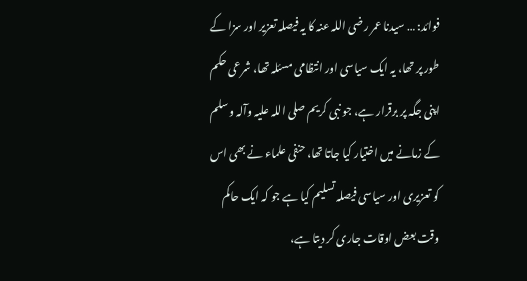فوائد: … سیدنا عمر رضی اللہ عنہ کا یہ فیصلہ تعزیر اور سزا کے طور پر تھا، یہ ایک سیاسی اور انتظامی مسئلہ تھا، شرعی حکم اپنی جگہ پر برقرار ہے، جو نبی کریم صلی اللہ علیہ وآلہ وسلم کے زمانے میں اختیار کیا جاتا تھا، حنفی علماء نے بھی اس کو تعزیری اور سیاسی فیصلہ تسلیم کیا ہے جو کہ ایک حاکم وقت بعض اوقات جاری کر دیتا ہے،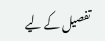تفصیل کے لیے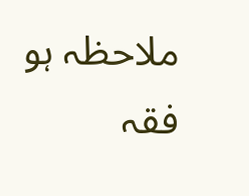ملاحظہ ہو فقہ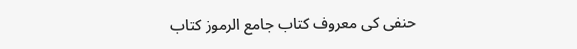حنفی کی معروف کتاب جامع الرموز کتاب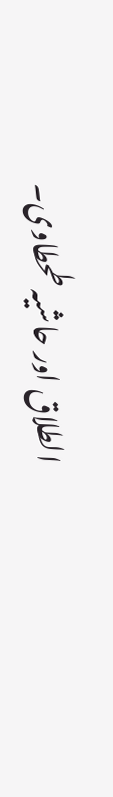الطلاق اور حاشیہ طحطاوی۔